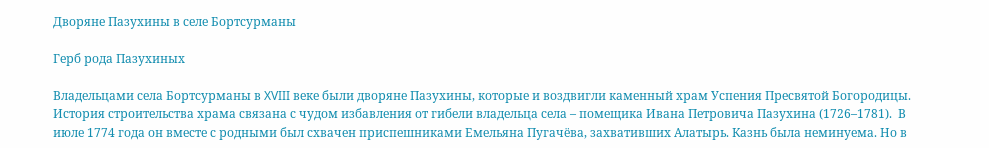Дворяне Пазухины в селе Бортсурманы

Герб рода Пазухиных

Владельцами села Бортсурманы в XVIII веке были дворяне Пазухины, которые и воздвигли каменный храм Успения Пресвятой Богородицы. История строительства храма связана с чудом избавления от гибели владельца села – помещика Ивана Петровича Пазухина (1726–1781).  В июле 1774 года он вместе с родными был схвачен приспешниками Емельяна Пугачёва, захвативших Алатырь. Казнь была неминуема. Но в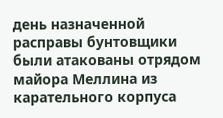день назначенной расправы бунтовщики были атакованы отрядом майора Меллина из карательного корпуса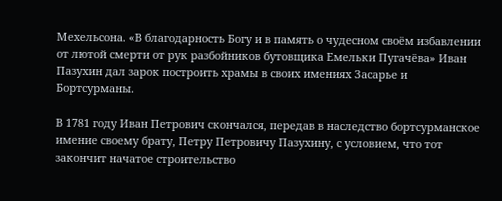Мехельсона. «В благодарность Богу и в память о чудесном своём избавлении от лютой смерти от рук разбойников бутовщика Емельки Пугачёва» Иван Пазухин дал зарок построить храмы в своих имениях Засарье и Бортсурманы.

В 1781 году Иван Петрович скончался, передав в наследство бортсурманское имение своему брату, Петру Петровичу Пазухину, с условием, что тот закончит начатое строительство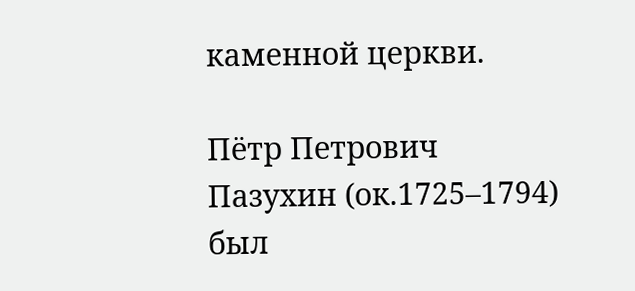каменной церкви.

Пётр Петрович Пазухин (ок.1725–1794) был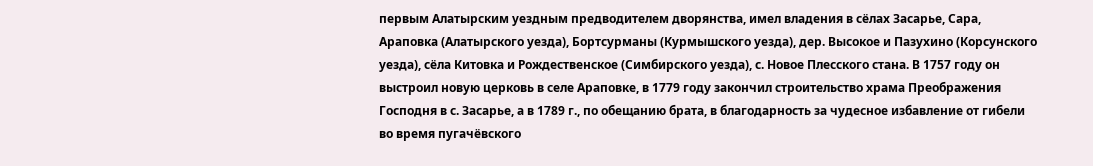первым Алатырским уездным предводителем дворянства, имел владения в сёлах Засарье, Сара, Араповка (Алатырского уезда), Бортсурманы (Курмышского уезда), дер. Высокое и Пазухино (Корсунского уезда), сёла Китовка и Рождественское (Симбирского уезда), с. Новое Плесского стана. В 1757 году он выстроил новую церковь в селе Араповке, в 1779 году закончил строительство храма Преображения Господня в с. Засарье, а в 1789 г., по обещанию брата, в благодарность за чудесное избавление от гибели во время пугачёвского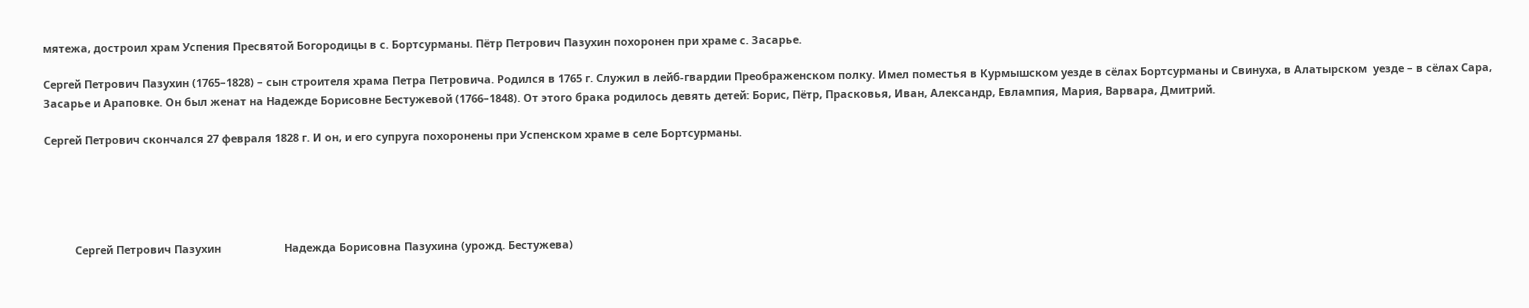мятежа, достроил храм Успения Пресвятой Богородицы в с. Бортсурманы. Пётр Петрович Пазухин похоронен при храме с. Засарье.

Сергей Петрович Пазухин (1765–1828) – сын строителя храма Петра Петровича. Родился в 1765 г. Служил в лейб-гвардии Преображенском полку. Имел поместья в Курмышском уезде в сёлах Бортсурманы и Свинуха, в Алатырском  уезде – в сёлах Сара, Засарье и Араповке. Он был женат на Надежде Борисовне Бестужевой (1766–1848). От этого брака родилось девять детей: Борис, Пётр, Прасковья, Иван, Александр, Евлампия, Мария, Варвара, Дмитрий.

Сергей Петрович скончался 27 февраля 1828 г. И он, и его супруга похоронены при Успенском храме в селе Бортсурманы.





          Сергей Петрович Пазухин                     Надежда Борисовна Пазухина (урожд. Бестужева)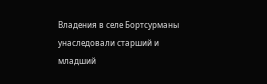Владения в селе Бортсурманы унаследовали старший и младший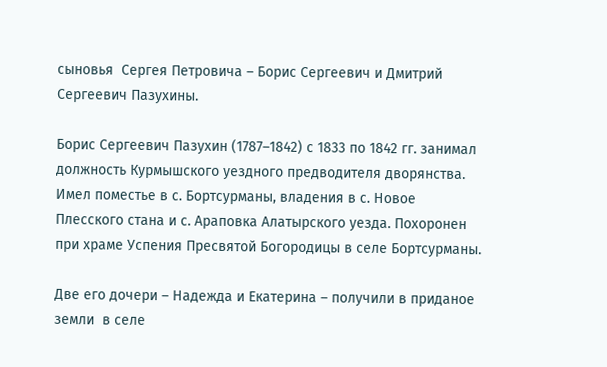сыновья  Сергея Петровича – Борис Сергеевич и Дмитрий Сергеевич Пазухины.

Борис Сергеевич Пазухин (1787–1842) с 1833 по 1842 гг. занимал должность Курмышского уездного предводителя дворянства. Имел поместье в с. Бортсурманы, владения в с. Новое Плесского стана и с. Араповка Алатырского уезда. Похоронен при храме Успения Пресвятой Богородицы в селе Бортсурманы.

Две его дочери – Надежда и Екатерина – получили в приданое земли  в селе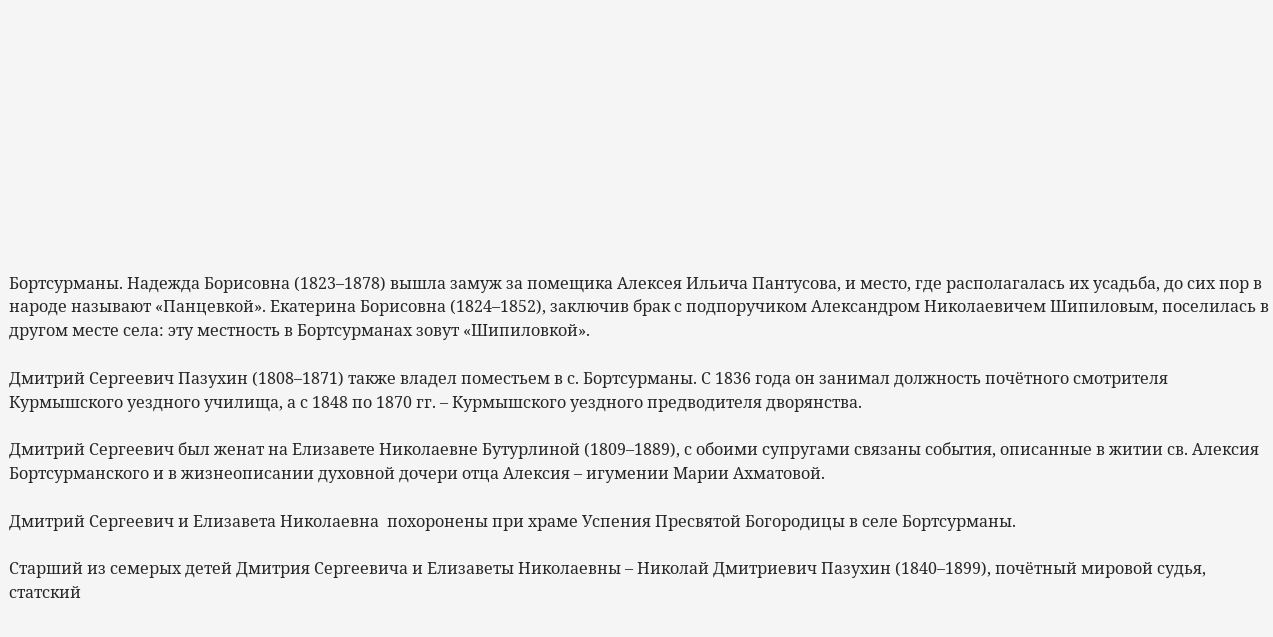Бортсурманы. Надежда Борисовна (1823–1878) вышла замуж за помещика Алексея Ильича Пантусова, и место, где располагалась их усадьба, до сих пор в народе называют «Панцевкой». Екатерина Борисовна (1824–1852), заключив брак с подпоручиком Александром Николаевичем Шипиловым, поселилась в другом месте села: эту местность в Бортсурманах зовут «Шипиловкой».

Дмитрий Сергеевич Пазухин (1808–1871) также владел поместьем в с. Бортсурманы. С 1836 года он занимал должность почётного смотрителя Курмышского уездного училища, а с 1848 по 1870 гг. – Курмышского уездного предводителя дворянства.

Дмитрий Сергеевич был женат на Елизавете Николаевне Бутурлиной (1809–1889), с обоими супругами связаны события, описанные в житии св. Алексия Бортсурманского и в жизнеописании духовной дочери отца Алексия – игумении Марии Ахматовой.

Дмитрий Сергеевич и Елизавета Николаевна  похоронены при храме Успения Пресвятой Богородицы в селе Бортсурманы.

Старший из семерых детей Дмитрия Сергеевича и Елизаветы Николаевны – Николай Дмитриевич Пазухин (1840–1899), почётный мировой судья, статский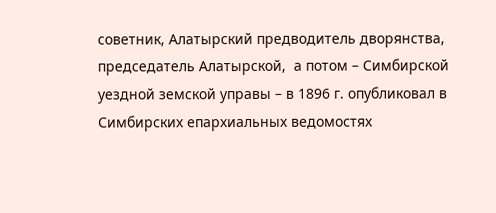советник, Алатырский предводитель дворянства, председатель Алатырской,  а потом – Симбирской уездной земской управы – в 1896 г. опубликовал в Симбирских епархиальных ведомостях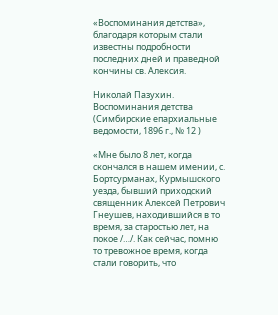«Воспоминания детства», благодаря которым стали известны подробности последних дней и праведной кончины св. Алексия.

Николай Пазухин. Воспоминания детства (Симбирские епархиальные ведомости, 1896 г., № 12 )

«Мне было 8 лет, когда скончался в нашем имении, с. Бортсурманах, Курмышского уезда, бывший приходский священник Алексей Петрович Гнеушев, находившийся в то время, за старостью лет, на покое /…/. Как сейчас, помню то тревожное время, когда стали говорить, что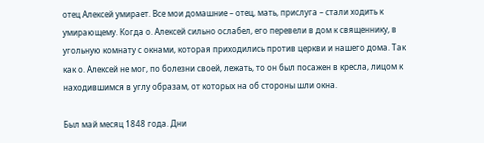отец Алексей умирает. Все мои домашние – отец, мать, прислуга – стали ходить к умирающему. Когда о. Алексей сильно ослабел, его перевели в дом к священнику, в угольную комнату с окнами, которая приходились против церкви и нашего дома. Так как о. Алексей не мог, по болезни своей, лежать, то он был посажен в кресла, лицом к находившимся в углу образам, от которых на об стороны шли окна.

Был май месяц 1848 года. Дни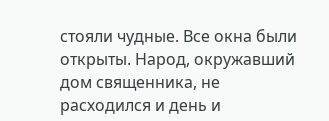стояли чудные. Все окна были открыты. Народ, окружавший дом священника, не расходился и день и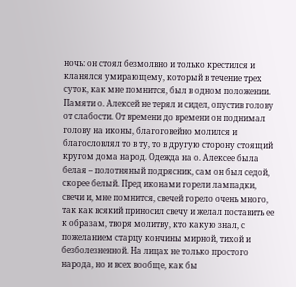ночь: он стоял безмолвно и только крестился и кланялся умирающему, который в течение трех суток, как мне помнится, был в одном положении. Памяти о. Алексей не терял и сидел, опустив голову от слабости. От времени до времени он поднимал голову на иконы, благоговейно молился и благословлял то в ту, то в другую сторону стоящий кругом дома народ. Одежда на о. Алексее была белая – полотняный подрясник, сам он был седой, скорее белый. Пред иконами горели лампадки, свечи и, мне помнится, свечей горело очень много, так как всякий приносил свечу и желал поставить ее к образам, творя молитву, кто какую знал, с пожеланием старцу кончины мирной, тихой и безболезненной. На лицах не только простого народа, но и всех вообще, как бы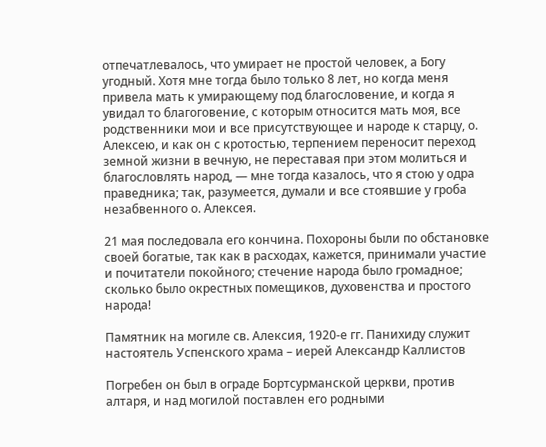отпечатлевалось, что умирает не простой человек, а Богу угодный. Хотя мне тогда было только 8 лет, но когда меня привела мать к умирающему под благословение, и когда я увидал то благоговение, с которым относится мать моя, все родственники мои и все присутствующее и народе к старцу, о. Алексею, и как он с кротостью, терпением переносит переход земной жизни в вечную, не переставая при этом молиться и благословлять народ, — мне тогда казалось, что я стою у одра праведника; так, разумеется, думали и все стоявшие у гроба незабвенного о. Алексея.

21 мая последовала его кончина. Похороны были по обстановке своей богатые, так как в расходах, кажется, принимали участие и почитатели покойного; стечение народа было громадное; сколько было окрестных помещиков, духовенства и простого народа!

Памятник на могиле св. Алексия, 1920-е гг. Панихиду служит настоятель Успенского храма – иерей Александр Каллистов

Погребен он был в ограде Бортсурманской церкви, против алтаря, и над могилой поставлен его родными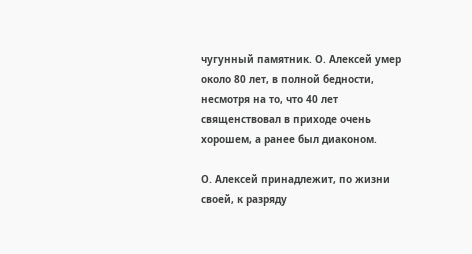чугунный памятник. О. Алексей умер около 80 лет, в полной бедности, несмотря на то, что 40 лет священствовал в приходе очень хорошем, а ранее был диаконом.

О. Алексей принадлежит, по жизни своей, к разряду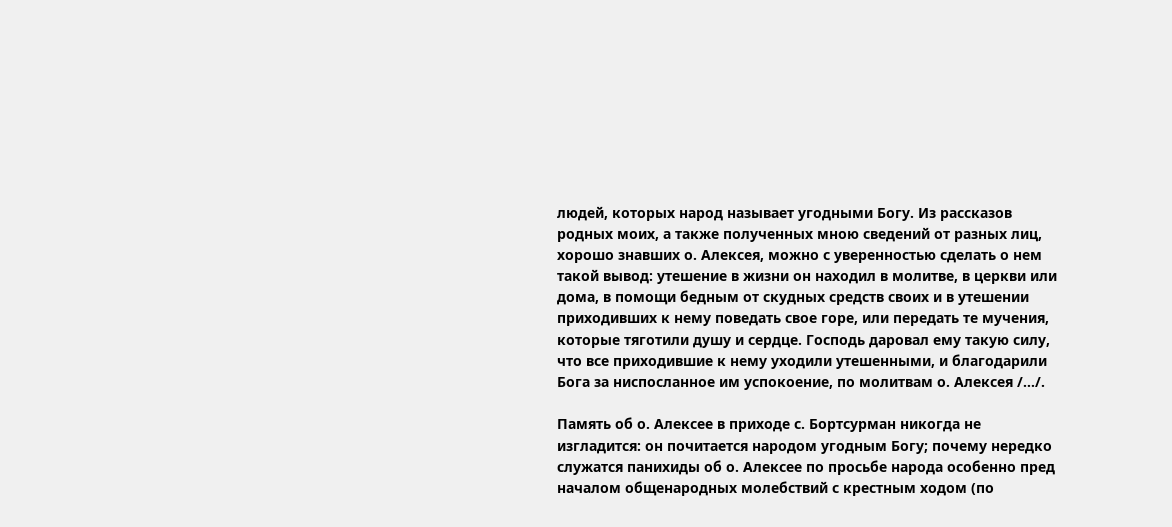людей, которых народ называет угодными Богу. Из рассказов родных моих, а также полученных мною сведений от разных лиц, хорошо знавших о. Алексея, можно с уверенностью сделать о нем такой вывод: утешение в жизни он находил в молитве, в церкви или дома, в помощи бедным от скудных средств своих и в утешении приходивших к нему поведать свое горе, или передать те мучения, которые тяготили душу и сердце. Господь даровал ему такую силу, что все приходившие к нему уходили утешенными, и благодарили Бога за ниспосланное им успокоение, по молитвам о. Алексея /…/.

Память об о. Алексее в приходе с. Бортсурман никогда не изгладится: он почитается народом угодным Богу; почему нередко служатся панихиды об о. Алексее по просьбе народа особенно пред началом общенародных молебствий с крестным ходом (по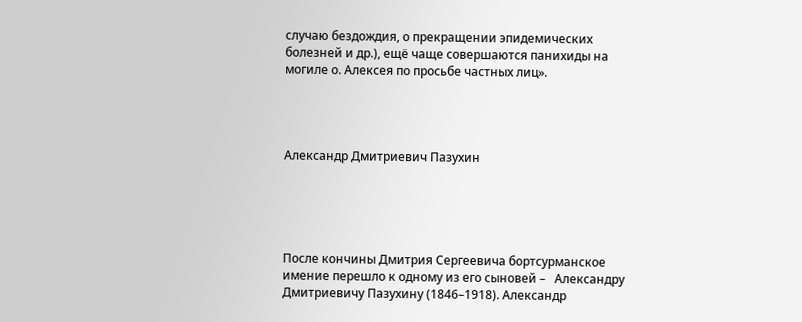случаю бездождия, о прекращении эпидемических болезней и др.), ещё чаще совершаются панихиды на могиле о. Алексея по просьбе частных лиц».




Александр Дмитриевич Пазухин





После кончины Дмитрия Сергеевича бортсурманское имение перешло к одному из его сыновей –   Александру Дмитриевичу Пазухину (1846–1918). Александр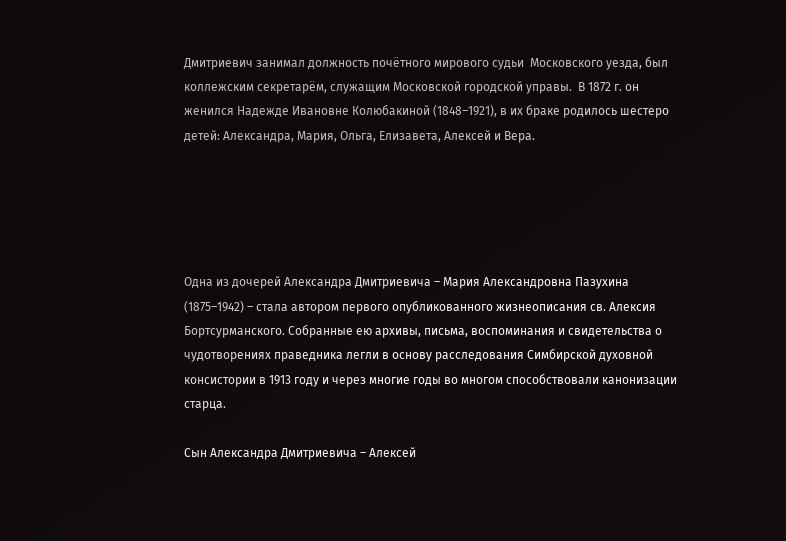Дмитриевич занимал должность почётного мирового судьи  Московского уезда, был коллежским секретарём, служащим Московской городской управы.  В 1872 г. он женился Надежде Ивановне Колюбакиной (1848–1921), в их браке родилось шестеро детей: Александра, Мария, Ольга, Елизавета, Алексей и Вера.





Одна из дочерей Александра Дмитриевича – Мария Александровна Пазухина (1875–1942) – стала автором первого опубликованного жизнеописания св. Алексия Бортсурманского. Собранные ею архивы, письма, воспоминания и свидетельства о чудотворениях праведника легли в основу расследования Симбирской духовной консистории в 1913 году и через многие годы во многом способствовали канонизации старца.

Сын Александра Дмитриевича – Алексей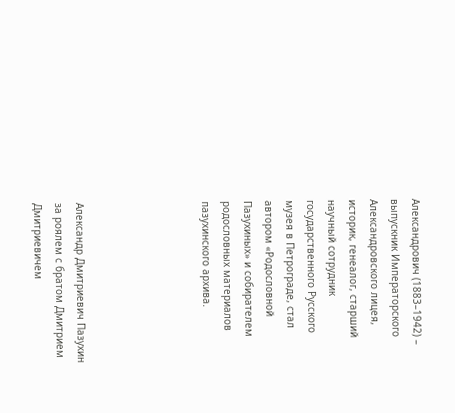Александрович (1883–1942) – выпускник Императорского Александровского лицея, историк, генеалог, старший научный сотрудник государственного Русского музея в Петрограде, стал автором «Родословной Пазухиных» и собирателем родословных материалов пазухинского архива.





Александр Дмитриевич Пазухин за роялем с братом Дмитрием Дмитриевичем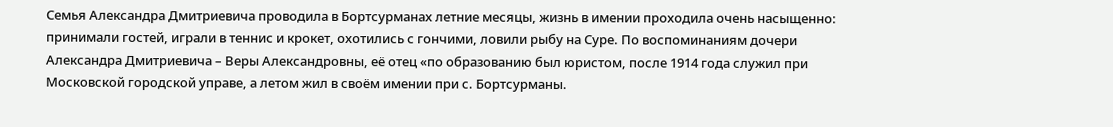Семья Александра Дмитриевича проводила в Бортсурманах летние месяцы, жизнь в имении проходила очень насыщенно: принимали гостей, играли в теннис и крокет, охотились с гончими, ловили рыбу на Суре. По воспоминаниям дочери Александра Дмитриевича – Веры Александровны, её отец «по образованию был юристом, после 1914 года служил при Московской городской управе, а летом жил в своём имении при с. Бортсурманы.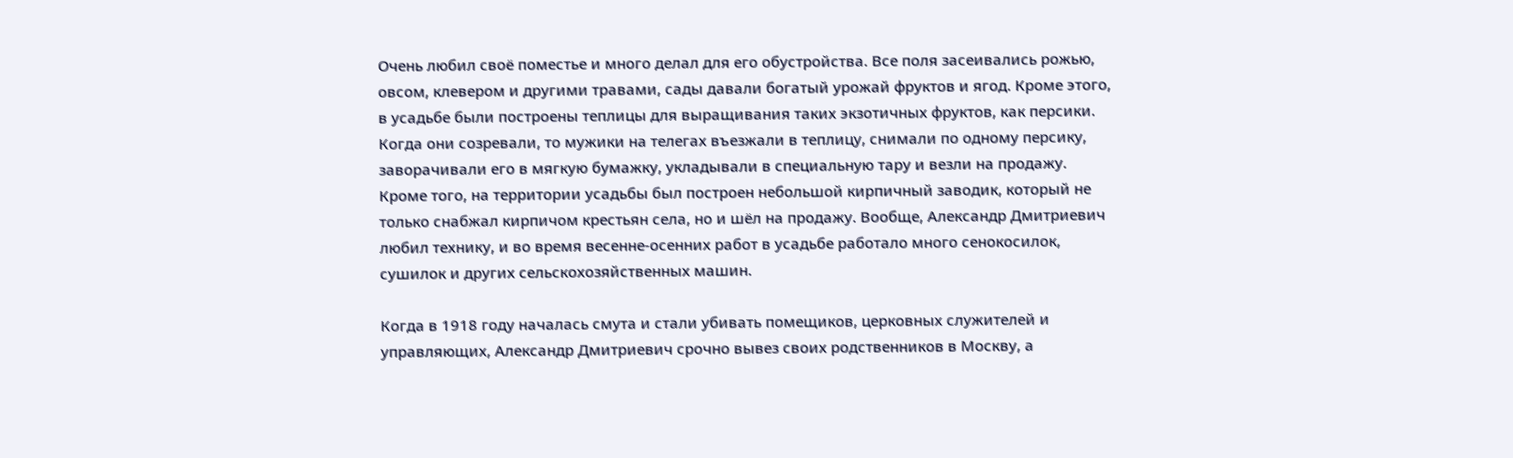Очень любил своё поместье и много делал для его обустройства. Все поля засеивались рожью, овсом, клевером и другими травами, сады давали богатый урожай фруктов и ягод. Кроме этого, в усадьбе были построены теплицы для выращивания таких экзотичных фруктов, как персики. Когда они созревали, то мужики на телегах въезжали в теплицу, снимали по одному персику, заворачивали его в мягкую бумажку, укладывали в специальную тару и везли на продажу. Кроме того, на территории усадьбы был построен небольшой кирпичный заводик, который не только снабжал кирпичом крестьян села, но и шёл на продажу. Вообще, Александр Дмитриевич любил технику, и во время весенне-осенних работ в усадьбе работало много сенокосилок, сушилок и других сельскохозяйственных машин.

Когда в 1918 году началась смута и стали убивать помещиков, церковных служителей и управляющих, Александр Дмитриевич срочно вывез своих родственников в Москву, а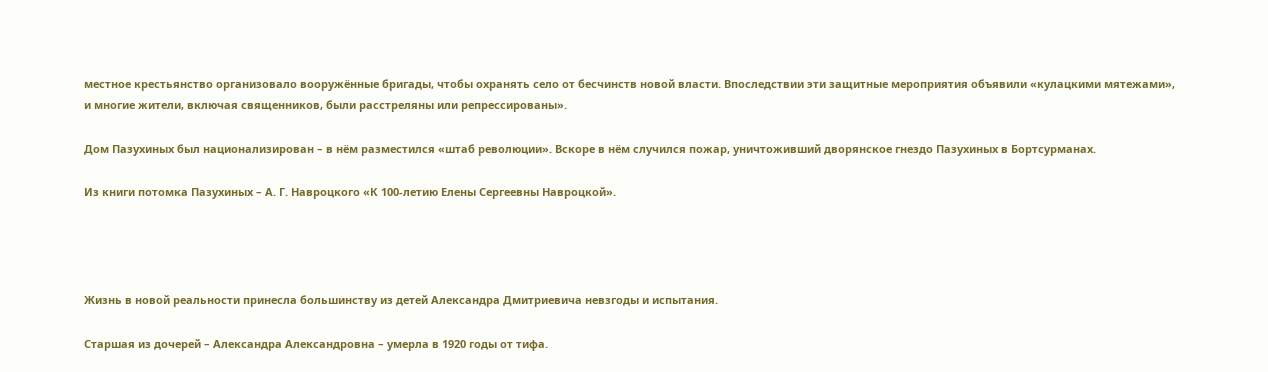местное крестьянство организовало вооружённые бригады, чтобы охранять село от бесчинств новой власти. Впоследствии эти защитные мероприятия объявили «кулацкими мятежами», и многие жители, включая священников, были расстреляны или репрессированы».

Дом Пазухиных был национализирован – в нём разместился «штаб революции». Вскоре в нём случился пожар, уничтоживший дворянское гнездо Пазухиных в Бортсурманах.

Из книги потомка Пазухиных – А. Г. Навроцкого «К 100-летию Елены Сергеевны Навроцкой».




Жизнь в новой реальности принесла большинству из детей Александра Дмитриевича невзгоды и испытания.

Старшая из дочерей – Александра Александровна – умерла в 1920 годы от тифа.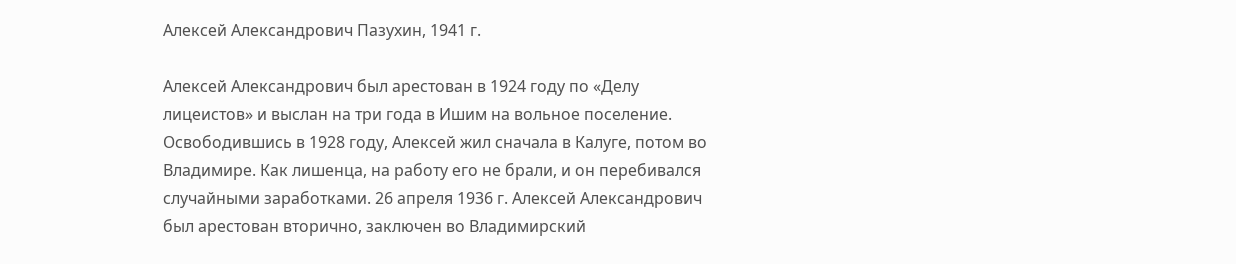Алексей Александрович Пазухин, 1941 г.

Алексей Александрович был арестован в 1924 году по «Делу лицеистов» и выслан на три года в Ишим на вольное поселение. Освободившись в 1928 году, Алексей жил сначала в Калуге, потом во Владимире. Как лишенца, на работу его не брали, и он перебивался случайными заработками. 26 апреля 1936 г. Алексей Александрович был арестован вторично, заключен во Владимирский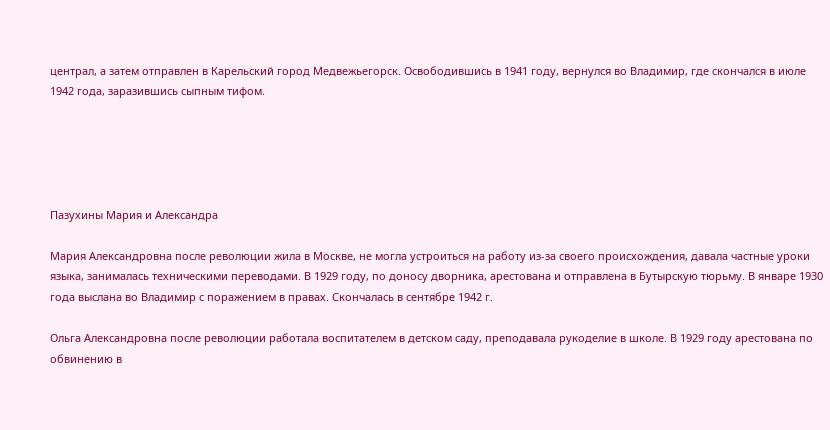централ, а затем отправлен в Карельский город Медвежьегорск. Освободившись в 1941 году, вернулся во Владимир, где скончался в июле 1942 года, заразившись сыпным тифом.





Пазухины Мария и Александра

Мария Александровна после революции жила в Москве, не могла устроиться на работу из-за своего происхождения, давала частные уроки языка, занималась техническими переводами. В 1929 году, по доносу дворника, арестована и отправлена в Бутырскую тюрьму. В январе 1930 года выслана во Владимир с поражением в правах. Скончалась в сентябре 1942 г.

Ольга Александровна после революции работала воспитателем в детском саду, преподавала рукоделие в школе. В 1929 году арестована по обвинению в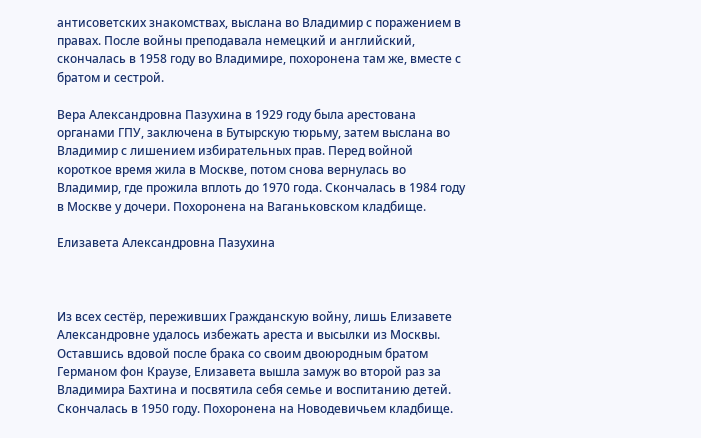антисоветских знакомствах, выслана во Владимир с поражением в правах. После войны преподавала немецкий и английский, скончалась в 1958 году во Владимире, похоронена там же, вместе с братом и сестрой.

Вера Александровна Пазухина в 1929 году была арестована органами ГПУ, заключена в Бутырскую тюрьму, затем выслана во Владимир с лишением избирательных прав. Перед войной короткое время жила в Москве, потом снова вернулась во Владимир, где прожила вплоть до 1970 года. Скончалась в 1984 году в Москве у дочери. Похоронена на Ваганьковском кладбище.

Елизавета Александровна Пазухина



Из всех сестёр, переживших Гражданскую войну, лишь Елизавете Александровне удалось избежать ареста и высылки из Москвы. Оставшись вдовой после брака со своим двоюродным братом Германом фон Краузе, Елизавета вышла замуж во второй раз за Владимира Бахтина и посвятила себя семье и воспитанию детей. Скончалась в 1950 году. Похоронена на Новодевичьем кладбище.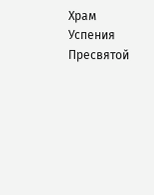Храм Успения Пресвятой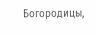Богородицы,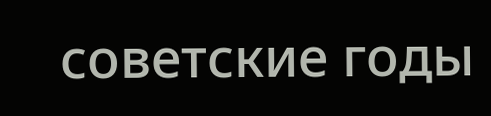советские годы